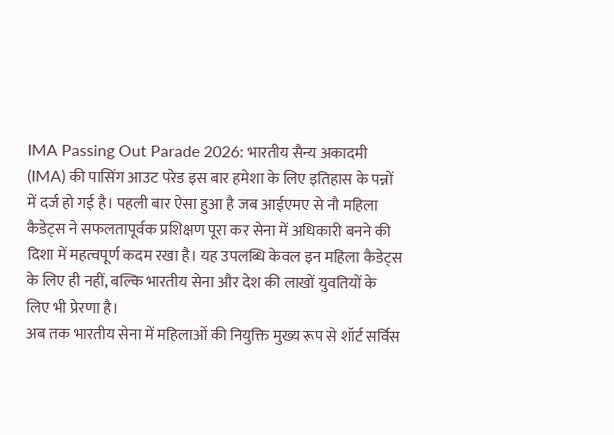IMA Passing Out Parade 2026: भारतीय सैन्य अकादमी (IMA) की पासिंग आउट परेड इस बार हमेशा के लिए इतिहास के पन्नों में दर्ज हो गई है। पहली बार ऐसा हुआ है जब आईएमए से नौ महिला कैडेट्स ने सफलतापूर्वक प्रशिक्षण पूरा कर सेना में अधिकारी बनने की दिशा में महत्वपूर्ण कदम रखा है। यह उपलब्धि केवल इन महिला कैडेट्स के लिए ही नहीं, बल्कि भारतीय सेना और देश की लाखों युवतियों के लिए भी प्रेरणा है।
अब तक भारतीय सेना में महिलाओं की नियुक्ति मुख्य रूप से शॉर्ट सर्विस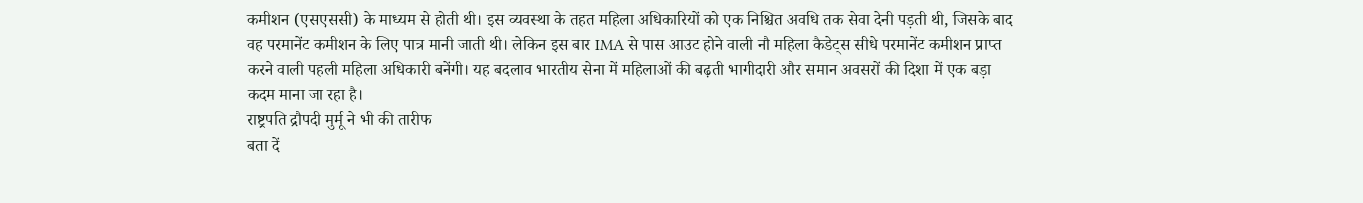कमीशन (एसएससी) के माध्यम से होती थी। इस व्यवस्था के तहत महिला अधिकारियों को एक निश्चित अवधि तक सेवा देनी पड़ती थी, जिसके बाद वह परमानेंट कमीशन के लिए पात्र मानी जाती थी। लेकिन इस बार IMA से पास आउट होने वाली नौ महिला कैडेट्स सीधे परमानेंट कमीशन प्राप्त करने वाली पहली महिला अधिकारी बनेंगी। यह बदलाव भारतीय सेना में महिलाओं की बढ़ती भागीदारी और समान अवसरों की दिशा में एक बड़ा कदम माना जा रहा है।
राष्ट्रपति द्रौपदी मुर्मू ने भी की तारीफ
बता दें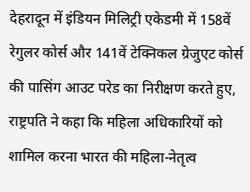देहरादून में इंडियन मिलिट्री एकेडमी में 158वें रेगुलर कोर्स और 141वें टेक्निकल ग्रेजुएट कोर्स की पासिंग आउट परेड का निरीक्षण करते हुए, राष्ट्रपति ने कहा कि महिला अधिकारियों को शामिल करना भारत की महिला-नेतृत्व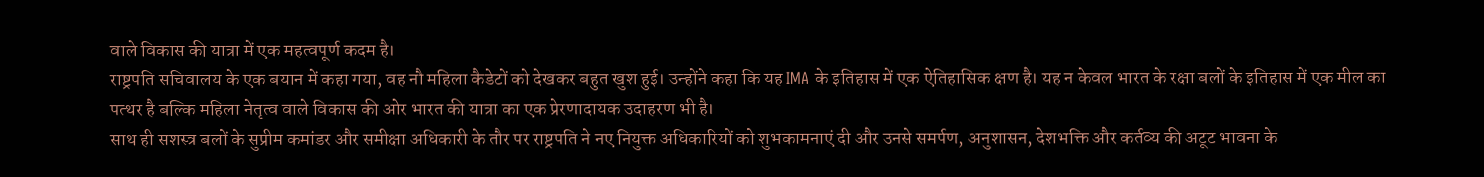वाले विकास की यात्रा में एक महत्वपूर्ण कदम है।
राष्ट्रपति सचिवालय के एक बयान में कहा गया, वह नौ महिला कैडेटों को देखकर बहुत खुश हुई। उन्होंने कहा कि यह IMA के इतिहास में एक ऐतिहासिक क्षण है। यह न केवल भारत के रक्षा बलों के इतिहास में एक मील का पत्थर है बल्कि महिला नेतृत्व वाले विकास की ओर भारत की यात्रा का एक प्रेरणादायक उदाहरण भी है।
साथ ही सशस्त्र बलों के सुप्रीम कमांडर और समीक्षा अधिकारी के तौर पर राष्ट्रपति ने नए नियुक्त अधिकारियों को शुभकामनाएं दी और उनसे समर्पण, अनुशासन, देशभक्ति और कर्तव्य की अटूट भावना के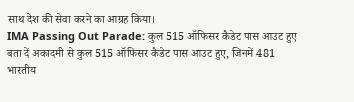साथ देश की सेवा करने का आग्रह किया।
IMA Passing Out Parade: कुल 515 ऑफिसर कैडेट पास आउट हुए
बता दें अकादमी से कुल 515 ऑफिसर कैडेट पास आउट हुए, जिनमें 481 भारतीय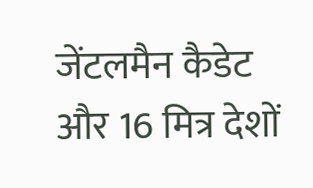जेंटलमैन कैडेट और 16 मित्र देशों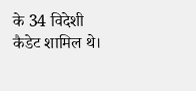के 34 विदेशी कैडेट शामिल थे।